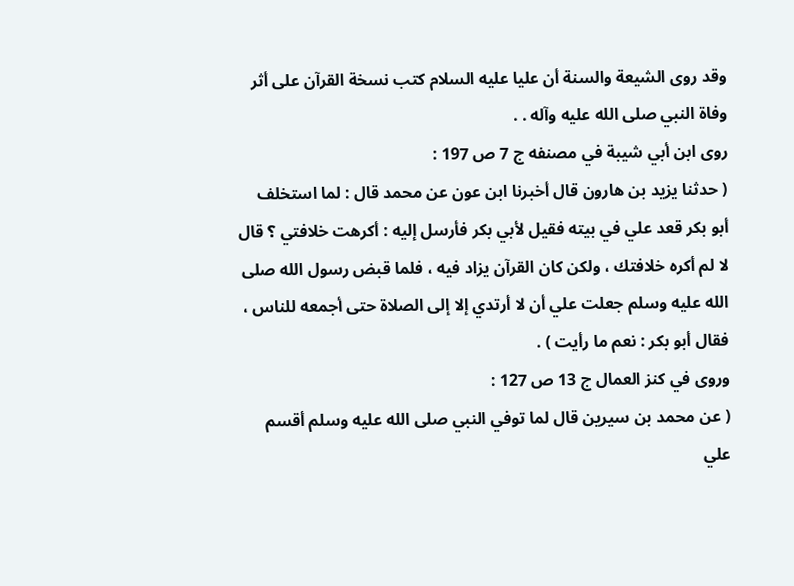وقد روى الشيعة والسنة أن عليا عليه السلام كتب نسخة القرآن على أثر
وفاة النبي صلى الله عليه وآله . .
روى ابن أبي شيبة في مصنفه ج 7 ص 197 :
( حدثنا يزيد بن هارون قال أخبرنا ابن عون عن محمد قال : لما استخلف
أبو بكر قعد علي في بيته فقيل لأبي بكر فأرسل إليه : أكرهت خلافتي ؟ قال
لا لم أكره خلافتك ، ولكن كان القرآن يزاد فيه ، فلما قبض رسول الله صلى
الله عليه وسلم جعلت علي أن لا أرتدي إلا إلى الصلاة حتى أجمعه للناس ،
فقال أبو بكر : نعم ما رأيت ) .
وروى في كنز العمال ج 13 ص 127 :
( عن محمد بن سيرين قال لما توفي النبي صلى الله عليه وسلم أقسم علي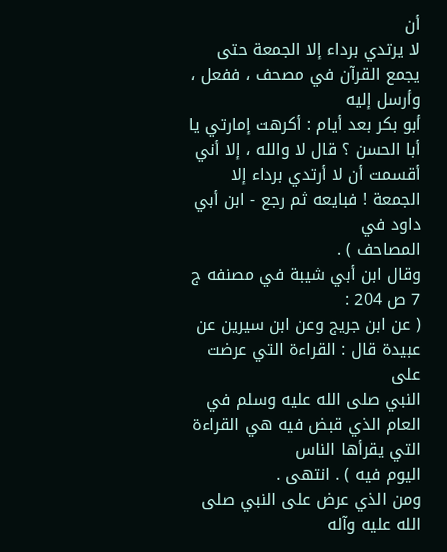أن
لا يرتدي برداء إلا الجمعة حتى يجمع القرآن في مصحف ، ففعل ، وأرسل إليه
أبو بكر بعد أيام : أكرهت إمارتي يا أبا الحسن ؟ قال لا والله ، إلا أني
أقسمت أن لا أرتدي برداء إلا الجمعة ! فبايعه ثم رجع - ابن أبي داود في
المصاحف ) .
وقال ابن أبي شيبة في مصنفه ج 7 ص 204 :
( عن ابن جريج وعن ابن سيرين عن عبيدة قال : القراءة التي عرضت على
النبي صلى الله عليه وسلم في العام الذي قبض فيه هي القراءة التي يقرأها الناس
اليوم فيه ) . انتهى .
ومن الذي عرض على النبي صلى الله عليه وآله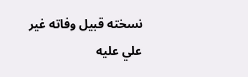نسخته قبيل وفاته غير
علي عليه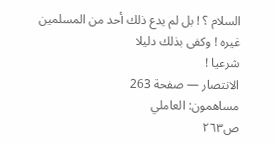السلام ؟ ! بل لم يدع ذلك أحد من المسلمين غيره ! وكفى بذلك دليلا
شرعيا !
الانتصار — صفحة 263
مساهمون: العاملي
ص٢٦٣